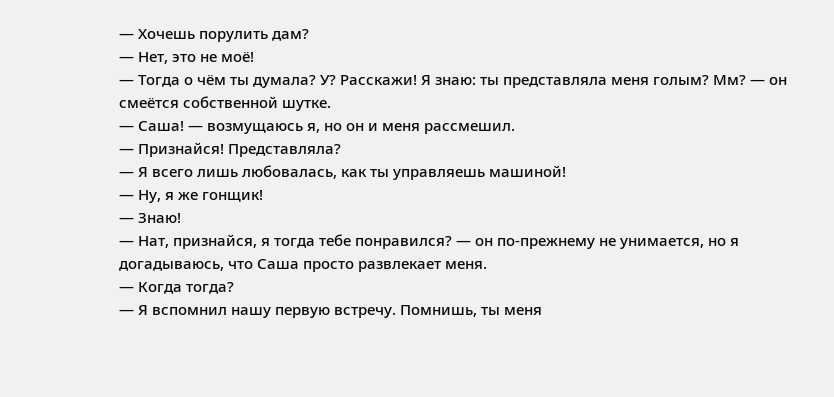— Хочешь порулить дам?
— Нет, это не моё!
— Тогда о чём ты думала? У? Расскажи! Я знаю: ты представляла меня голым? Мм? — он смеётся собственной шутке.
— Саша! — возмущаюсь я, но он и меня рассмешил.
— Признайся! Представляла?
— Я всего лишь любовалась, как ты управляешь машиной!
— Ну, я же гонщик!
— Знаю!
— Нат, признайся, я тогда тебе понравился? — он по-прежнему не унимается, но я догадываюсь, что Саша просто развлекает меня.
— Когда тогда?
— Я вспомнил нашу первую встречу. Помнишь, ты меня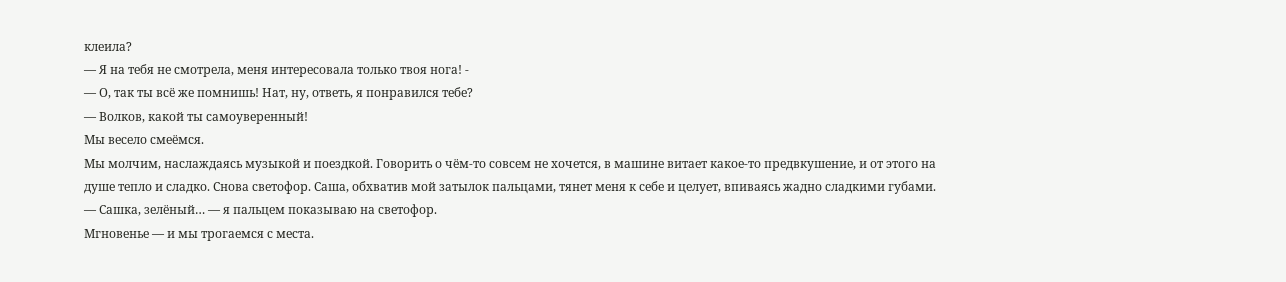клеила?
— Я на тебя не смотрела, меня интересовала только твоя нога! -
— О, так ты всё же помнишь! Нат, ну, ответь, я понравился тебе?
— Волков, какой ты самоуверенный!
Мы весело смеёмся.
Мы молчим, наслаждаясь музыкой и поездкой. Говорить о чём-то совсем не хочется, в машине витает какое-то предвкушение, и от этого на душе тепло и сладко. Снова светофор. Саша, обхватив мой затылок пальцами, тянет меня к себе и целует, впиваясь жадно сладкими губами.
— Сашка, зелёный… — я пальцем показываю на светофор.
Мгновенье — и мы трогаемся с места.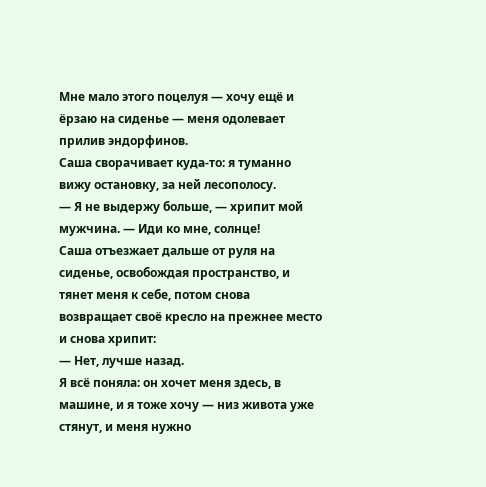Мне мало этого поцелуя — хочу ещё и ёрзаю на сиденье — меня одолевает прилив эндорфинов.
Саша сворачивает куда-то: я туманно вижу остановку, за ней лесополосу.
— Я не выдержу больше, — хрипит мой мужчина. — Иди ко мне, солнце!
Саша отъезжает дальше от руля на сиденье, освобождая пространство, и тянет меня к себе, потом снова возвращает своё кресло на прежнее место и снова хрипит:
— Нет, лучше назад.
Я всё поняла: он хочет меня здесь, в машине, и я тоже хочу — низ живота уже стянут, и меня нужно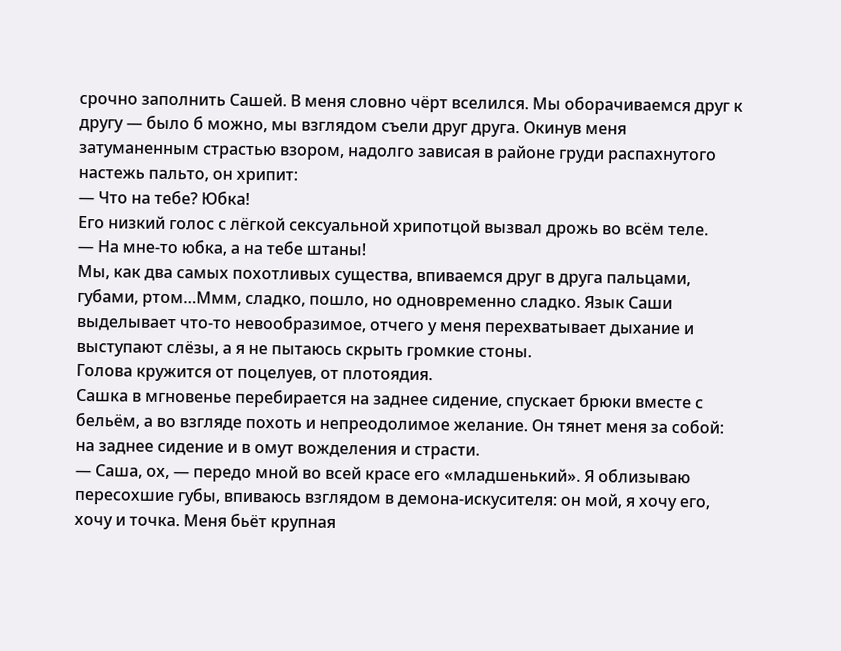срочно заполнить Сашей. В меня словно чёрт вселился. Мы оборачиваемся друг к другу — было б можно, мы взглядом съели друг друга. Окинув меня затуманенным страстью взором, надолго зависая в районе груди распахнутого настежь пальто, он хрипит:
— Что на тебе? Юбка!
Его низкий голос с лёгкой сексуальной хрипотцой вызвал дрожь во всём теле.
— На мне-то юбка, а на тебе штаны!
Мы, как два самых похотливых существа, впиваемся друг в друга пальцами, губами, ртом…Ммм, сладко, пошло, но одновременно сладко. Язык Саши выделывает что-то невообразимое, отчего у меня перехватывает дыхание и выступают слёзы, а я не пытаюсь скрыть громкие стоны.
Голова кружится от поцелуев, от плотоядия.
Сашка в мгновенье перебирается на заднее сидение, спускает брюки вместе с бельём, а во взгляде похоть и непреодолимое желание. Он тянет меня за собой: на заднее сидение и в омут вожделения и страсти.
— Саша, ох, — передо мной во всей красе его «младшенький». Я облизываю пересохшие губы, впиваюсь взглядом в демона-искусителя: он мой, я хочу его, хочу и точка. Меня бьёт крупная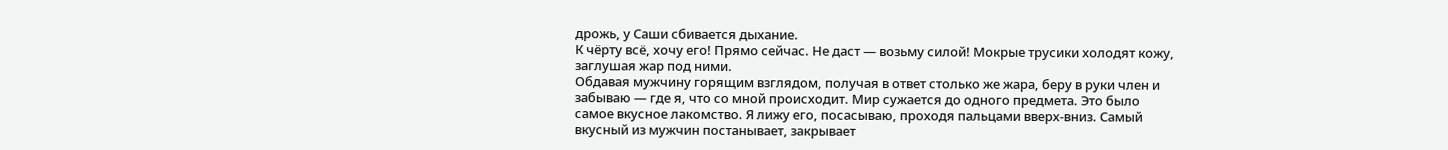дрожь, у Саши сбивается дыхание.
К чёрту всё, хочу его! Прямо сейчас. Не даст — возьму силой! Мокрые трусики холодят кожу, заглушая жар под ними.
Обдавая мужчину горящим взглядом, получая в ответ столько же жара, беру в руки член и забываю — где я, что со мной происходит. Мир сужается до одного предмета. Это было самое вкусное лакомство. Я лижу его, посасываю, проходя пальцами вверх-вниз. Самый вкусный из мужчин постанывает, закрывает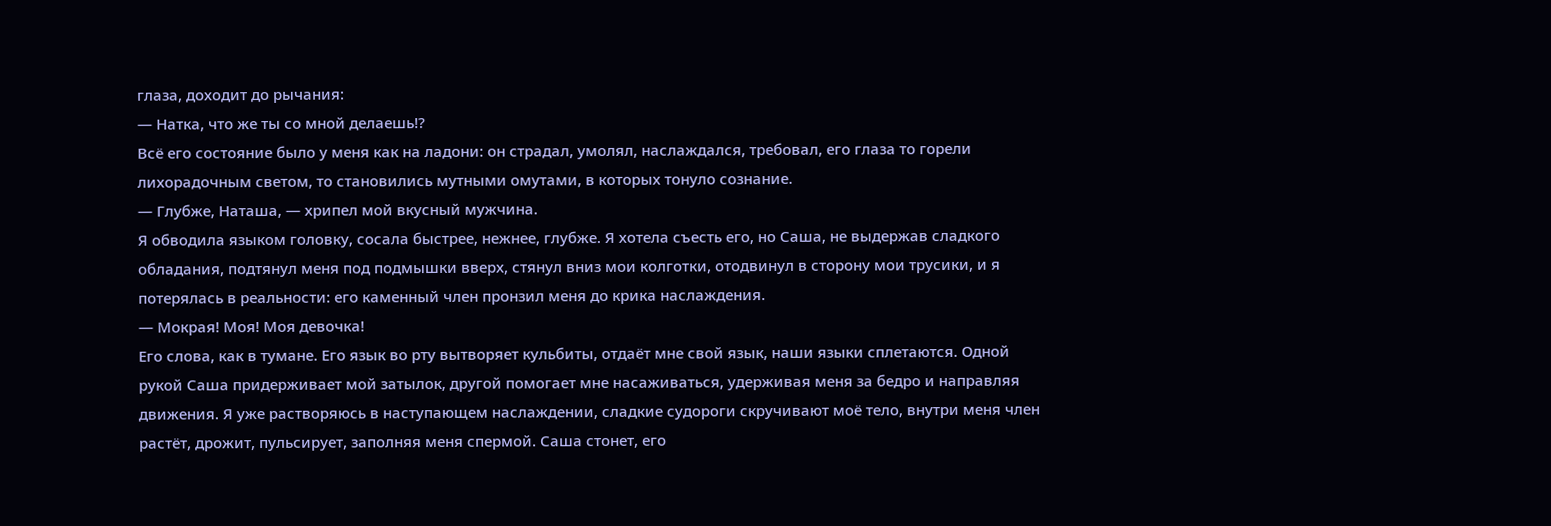глаза, доходит до рычания:
— Натка, что же ты со мной делаешь!?
Всё его состояние было у меня как на ладони: он страдал, умолял, наслаждался, требовал, его глаза то горели лихорадочным светом, то становились мутными омутами, в которых тонуло сознание.
— Глубже, Наташа, — хрипел мой вкусный мужчина.
Я обводила языком головку, сосала быстрее, нежнее, глубже. Я хотела съесть его, но Саша, не выдержав сладкого обладания, подтянул меня под подмышки вверх, стянул вниз мои колготки, отодвинул в сторону мои трусики, и я потерялась в реальности: его каменный член пронзил меня до крика наслаждения.
— Мокрая! Моя! Моя девочка!
Его слова, как в тумане. Его язык во рту вытворяет кульбиты, отдаёт мне свой язык, наши языки сплетаются. Одной рукой Саша придерживает мой затылок, другой помогает мне насаживаться, удерживая меня за бедро и направляя движения. Я уже растворяюсь в наступающем наслаждении, сладкие судороги скручивают моё тело, внутри меня член растёт, дрожит, пульсирует, заполняя меня спермой. Саша стонет, его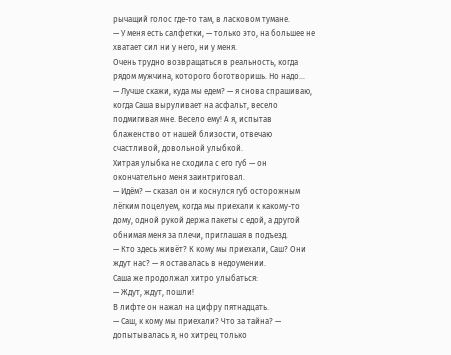рычащий голос где-то там, в ласковом тумане.
— У меня есть салфетки, — только это, на большее не хватает сил ни у него, ни у меня.
Очень трудно возвращаться в реальность, когда рядом мужчина, которого боготворишь. Но надо…
— Лучше скажи, куда мы едем? — я снова спрашиваю, когда Саша выруливает на асфальт, весело подмигивая мне. Весело ему! А я, испытав блаженство от нашей близости, отвечаю счастливой, довольной улыбкой.
Хитрая улыбка не сходила с его губ — он окончательно меня заинтриговал.
— Идём? — сказал он и коснулся губ осторожным лёгким поцелуем, когда мы приехали к какому-то дому, одной рукой держа пакеты с едой, а другой обнимая меня за плечи, приглашая в подъезд.
— Кто здесь живёт? К кому мы приехали, Саш? Они ждут нас? — я оставалась в недоумении.
Саша же продолжал хитро улыбаться:
— Ждут, ждут, пошли!
В лифте он нажал на цифру пятнадцать.
— Саш, к кому мы приехали? Что за тайна? — допытывалась я, но хитрец только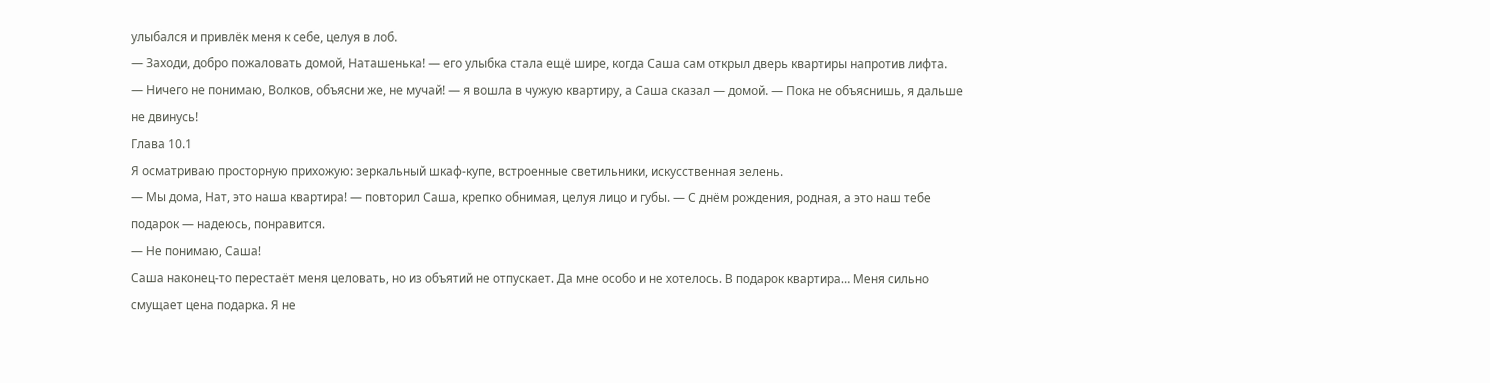улыбался и привлёк меня к себе, целуя в лоб.
— Заходи, добро пожаловать домой, Наташенька! — его улыбка стала ещё шире, когда Саша сам открыл дверь квартиры напротив лифта.
— Ничего не понимаю, Волков, объясни же, не мучай! — я вошла в чужую квартиру, а Саша сказал — домой. — Пока не объяснишь, я дальше не двинусь!
Глава 10.1
Я осматриваю просторную прихожую: зеркальный шкаф-купе, встроенные светильники, искусственная зелень.
— Мы дома, Нат, это наша квартира! — повторил Саша, крепко обнимая, целуя лицо и губы. — С днём рождения, родная, а это наш тебе подарок — надеюсь, понравится.
— Не понимаю, Саша!
Саша наконец-то перестаёт меня целовать, но из объятий не отпускает. Да мне особо и не хотелось. В подарок квартира… Меня сильно смущает цена подарка. Я не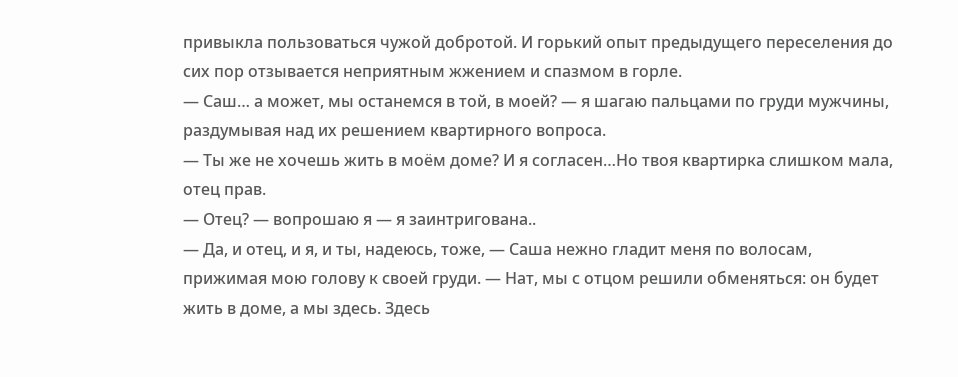привыкла пользоваться чужой добротой. И горький опыт предыдущего переселения до сих пор отзывается неприятным жжением и спазмом в горле.
— Саш… а может, мы останемся в той, в моей? — я шагаю пальцами по груди мужчины, раздумывая над их решением квартирного вопроса.
— Ты же не хочешь жить в моём доме? И я согласен…Но твоя квартирка слишком мала, отец прав.
— Отец? — вопрошаю я — я заинтригована..
— Да, и отец, и я, и ты, надеюсь, тоже, — Саша нежно гладит меня по волосам, прижимая мою голову к своей груди. — Нат, мы с отцом решили обменяться: он будет жить в доме, а мы здесь. Здесь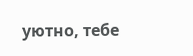уютно, тебе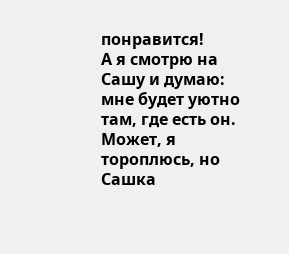понравится!
А я смотрю на Сашу и думаю: мне будет уютно там, где есть он. Может, я тороплюсь, но Сашка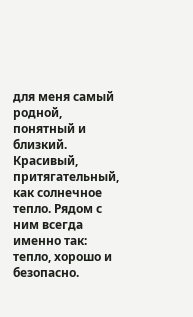для меня самый родной, понятный и близкий. Красивый, притягательный, как солнечное тепло. Рядом с ним всегда именно так: тепло, хорошо и безопасно.